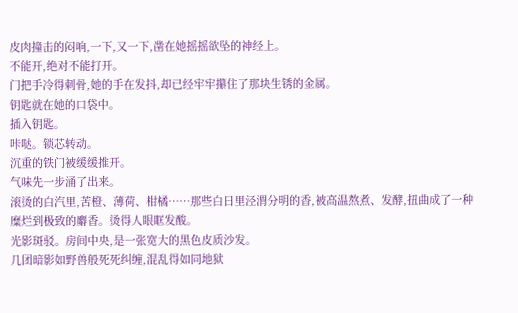皮肉撞击的闷响,一下,又一下,凿在她摇摇欲坠的神经上。
不能开,绝对不能打开。
门把手冷得刺骨,她的手在发抖,却已经牢牢攥住了那块生锈的金属。
钥匙就在她的口袋中。
插入钥匙。
咔哒。锁芯转动。
沉重的铁门被缓缓推开。
气味先一步涌了出来。
滚烫的白汽里,苦橙、薄荷、柑橘……那些白日里泾渭分明的香,被高温熬煮、发酵,扭曲成了一种糜烂到极致的麝香。烫得人眼眶发酸。
光影斑驳。房间中央,是一张宽大的黑色皮质沙发。
几团暗影如野兽般死死纠缠,混乱得如同地狱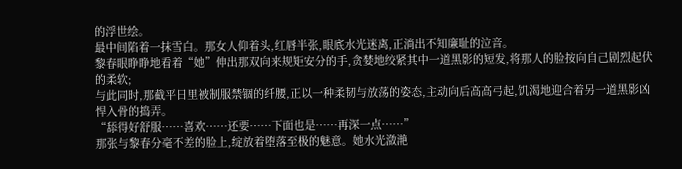的浮世绘。
最中间陷着一抹雪白。那女人仰着头,红唇半张,眼底水光迷离,正淌出不知廉耻的泣音。
黎春眼睁睁地看着“她”伸出那双向来规矩安分的手,贪婪地绞紧其中一道黑影的短发,将那人的脸按向自己剧烈起伏的柔软;
与此同时,那截平日里被制服禁锢的纤腰,正以一种柔韧与放荡的姿态,主动向后高高弓起,饥渴地迎合着另一道黑影凶悍入骨的捣弄。
“舔得好舒服……喜欢……还要……下面也是……再深一点……”
那张与黎春分毫不差的脸上,绽放着堕落至极的魅意。她水光潋滟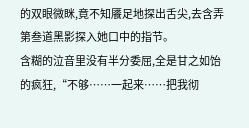的双眼微眯,竟不知餍足地探出舌尖,去含弄第叁道黑影探入她口中的指节。
含糊的泣音里没有半分委屈,全是甘之如饴的疯狂,“不够……一起来……把我彻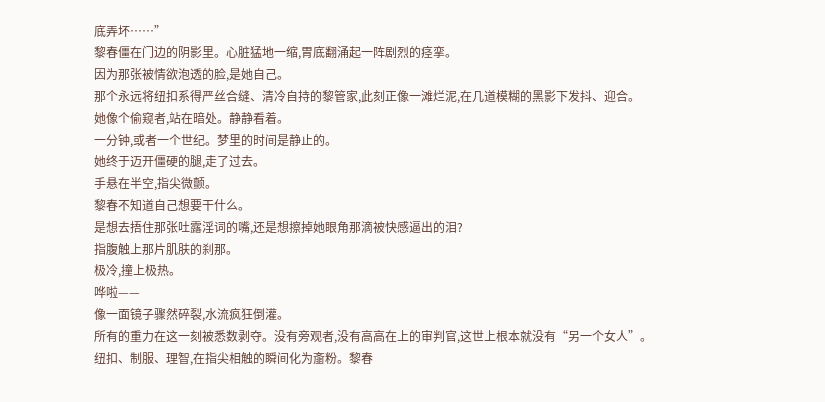底弄坏……”
黎春僵在门边的阴影里。心脏猛地一缩,胃底翻涌起一阵剧烈的痉挛。
因为那张被情欲泡透的脸,是她自己。
那个永远将纽扣系得严丝合缝、清冷自持的黎管家,此刻正像一滩烂泥,在几道模糊的黑影下发抖、迎合。
她像个偷窥者,站在暗处。静静看着。
一分钟,或者一个世纪。梦里的时间是静止的。
她终于迈开僵硬的腿,走了过去。
手悬在半空,指尖微颤。
黎春不知道自己想要干什么。
是想去捂住那张吐露淫词的嘴,还是想擦掉她眼角那滴被快感逼出的泪?
指腹触上那片肌肤的刹那。
极冷,撞上极热。
哗啦——
像一面镜子骤然碎裂,水流疯狂倒灌。
所有的重力在这一刻被悉数剥夺。没有旁观者,没有高高在上的审判官,这世上根本就没有“另一个女人”。
纽扣、制服、理智,在指尖相触的瞬间化为齑粉。黎春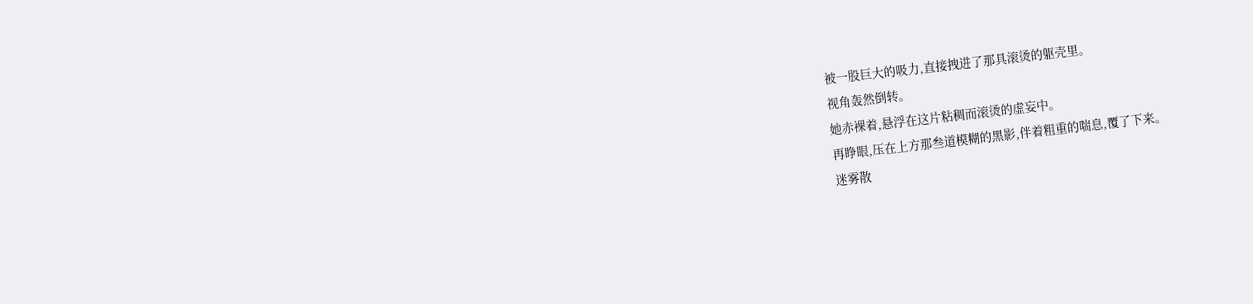被一股巨大的吸力,直接拽进了那具滚烫的躯壳里。
视角轰然倒转。
她赤裸着,悬浮在这片粘稠而滚烫的虚妄中。
再睁眼,压在上方那叁道模糊的黑影,伴着粗重的喘息,覆了下来。
迷雾散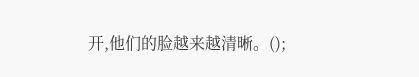开,他们的脸越来越清晰。();